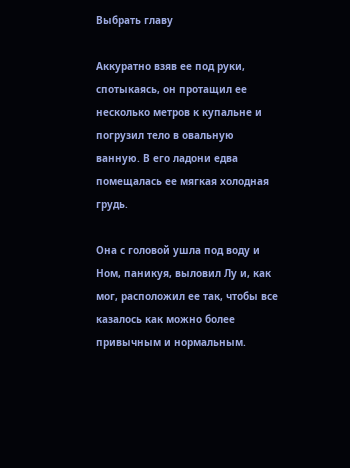Выбрать главу

Аккуратно взяв ее под руки, спотыкаясь, он протащил ее несколько метров к купальне и погрузил тело в овальную ванную. В его ладони едва помещалась ее мягкая холодная грудь.

Она с головой ушла под воду и Ном, паникуя, выловил Лу и, как мог, расположил ее так, чтобы все казалось как можно более привычным и нормальным.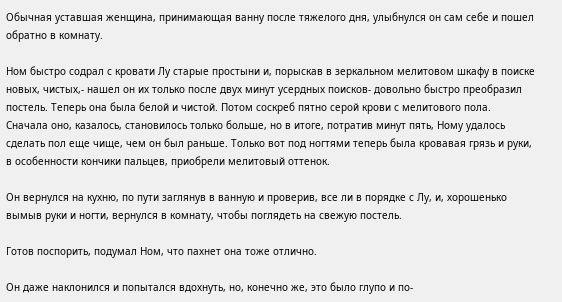Обычная уставшая женщина, принимающая ванну после тяжелого дня, улыбнулся он сам себе и пошел обратно в комнату.

Ном быстро содрал с кровати Лу старые простыни и, порыскав в зеркальном мелитовом шкафу в поиске новых, чистых,- нашел он их только после двух минут усердных поисков- довольно быстро преобразил постель. Теперь она была белой и чистой. Потом соскреб пятно серой крови с мелитового пола. Сначала оно, казалось, становилось только больше, но в итоге, потратив минут пять, Ному удалось сделать пол еще чище, чем он был раньше. Только вот под ногтями теперь была кровавая грязь и руки, в особенности кончики пальцев, приобрели мелитовый оттенок.

Он вернулся на кухню, по пути заглянув в ванную и проверив, все ли в порядке с Лу, и, хорошенько вымыв руки и ногти, вернулся в комнату, чтобы поглядеть на свежую постель.

Готов поспорить, подумал Ном, что пахнет она тоже отлично.

Он даже наклонился и попытался вдохнуть, но, конечно же, это было глупо и по-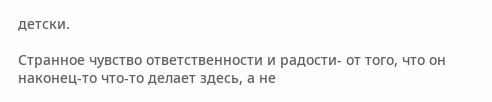детски.

Странное чувство ответственности и радости- от того, что он наконец-то что-то делает здесь, а не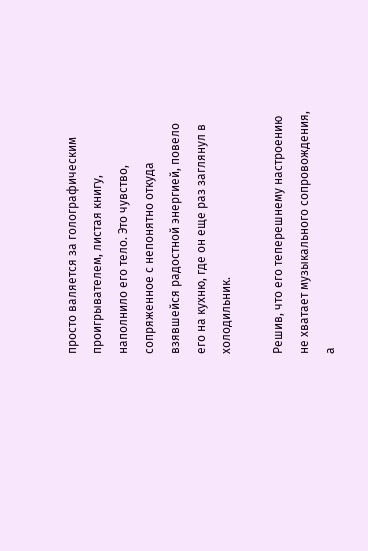просто валяется за голографическим проигрывателем, листая книгу, наполнило его тело. Это чувство, сопряженное с непонятно откуда взявшейся радостной энергией, повело его на кухню, где он еще раз заглянул в холодильник.

Решив, что его теперешнему настроению не хватает музыкального сопровождения, а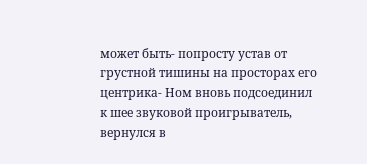может быть- попросту устав от грустной тишины на просторах его центрика- Ном вновь подсоединил к шее звуковой проигрыватель, вернулся в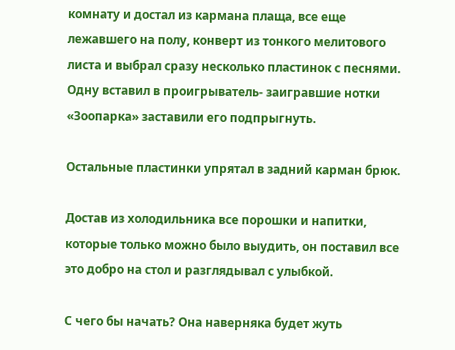комнату и достал из кармана плаща, все еще лежавшего на полу, конверт из тонкого мелитового листа и выбрал сразу несколько пластинок с песнями. Одну вставил в проигрыватель- заигравшие нотки «Зоопарка» заставили его подпрыгнуть.

Остальные пластинки упрятал в задний карман брюк.

Достав из холодильника все порошки и напитки, которые только можно было выудить, он поставил все это добро на стол и разглядывал с улыбкой.

С чего бы начать? Она наверняка будет жуть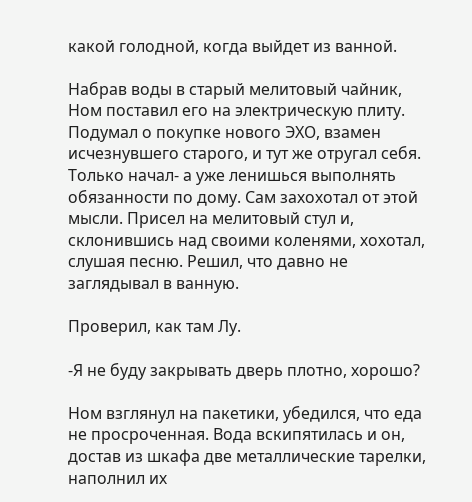какой голодной, когда выйдет из ванной.

Набрав воды в старый мелитовый чайник, Ном поставил его на электрическую плиту. Подумал о покупке нового ЭХО, взамен исчезнувшего старого, и тут же отругал себя. Только начал- а уже ленишься выполнять обязанности по дому. Сам захохотал от этой мысли. Присел на мелитовый стул и, склонившись над своими коленями, хохотал, слушая песню. Решил, что давно не заглядывал в ванную.

Проверил, как там Лу.

-Я не буду закрывать дверь плотно, хорошо?

Ном взглянул на пакетики, убедился, что еда не просроченная. Вода вскипятилась и он, достав из шкафа две металлические тарелки, наполнил их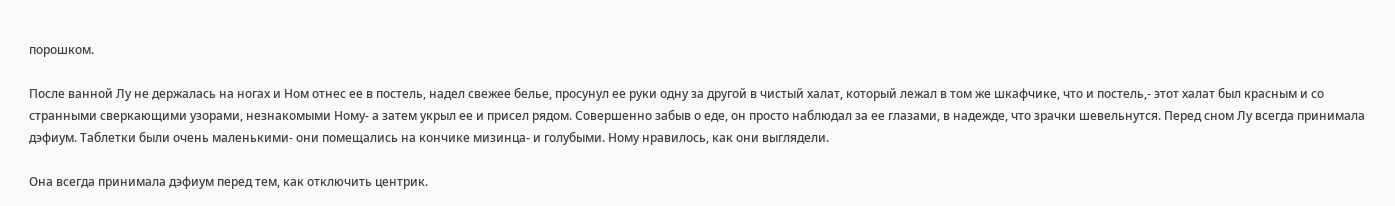порошком.

После ванной Лу не держалась на ногах и Ном отнес ее в постель, надел свежее белье, просунул ее руки одну за другой в чистый халат, который лежал в том же шкафчике, что и постель,- этот халат был красным и со странными сверкающими узорами, незнакомыми Ному- а затем укрыл ее и присел рядом. Совершенно забыв о еде, он просто наблюдал за ее глазами, в надежде, что зрачки шевельнутся. Перед сном Лу всегда принимала дэфиум. Таблетки были очень маленькими- они помещались на кончике мизинца- и голубыми. Ному нравилось, как они выглядели.

Она всегда принимала дэфиум перед тем, как отключить центрик.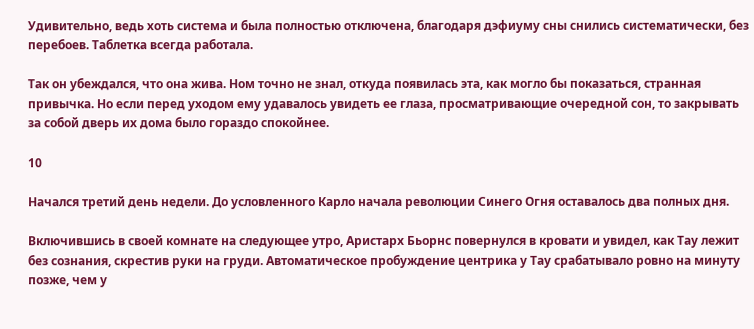Удивительно, ведь хоть система и была полностью отключена, благодаря дэфиуму сны снились систематически, без перебоев. Таблетка всегда работала.

Так он убеждался, что она жива. Ном точно не знал, откуда появилась эта, как могло бы показаться, странная привычка. Но если перед уходом ему удавалось увидеть ее глаза, просматривающие очередной сон, то закрывать за собой дверь их дома было гораздо спокойнее.

10

Начался третий день недели. До условленного Карло начала революции Синего Огня оставалось два полных дня.

Включившись в своей комнате на следующее утро, Аристарх Бьорнс повернулся в кровати и увидел, как Тау лежит без сознания, скрестив руки на груди. Автоматическое пробуждение центрика у Тау срабатывало ровно на минуту позже, чем у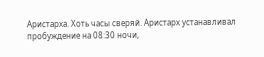Аристарха. Хоть часы сверяй. Аристарх устанавливал пробуждение на 08:30 ночи,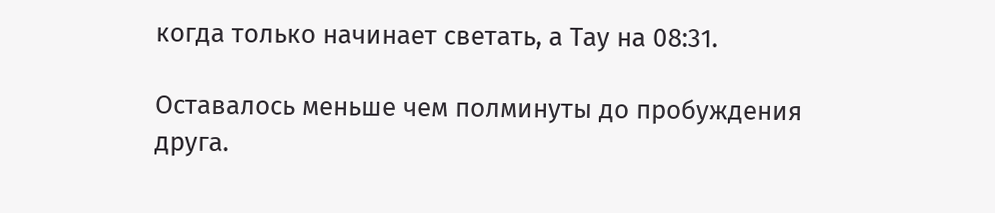когда только начинает светать, а Тау на 08:31.

Оставалось меньше чем полминуты до пробуждения друга.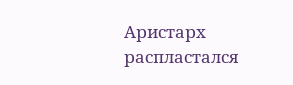Аристарх распластался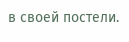в своей постели.